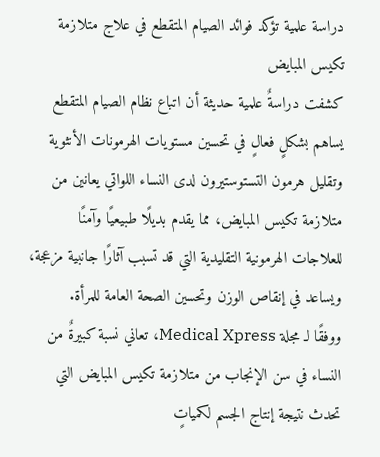دراسة علمية تؤكد فوائد الصيام المتقطع في علاج متلازمة تكيس المبايض
كشفت دراسةٌ علمية حديثة أن اتباع نظام الصيام المتقطع يساهم بشكلٍ فعالٍ في تحسين مستويات الهرمونات الأنثوية وتقليل هرمون التستوستيرون لدى النساء اللواتي يعانين من متلازمة تكيس المبايض، مما يقدم بديلًا طبيعيًا وآمنًا للعلاجات الهرمونية التقليدية التي قد تسبب آثارًا جانبية مزعجة، ويساعد في إنقاص الوزن وتحسين الصحة العامة للمرأة.
ووفقًا لـ مجلة Medical Xpress، تعاني نسبة كبيرةٌ من النساء في سن الإنجاب من متلازمة تكيس المبايض التي تحدث نتيجة إنتاج الجسم لكمياتٍ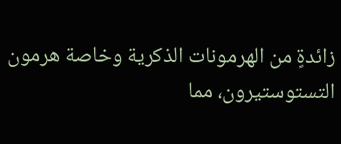زائدةٍ من الهرمونات الذكرية وخاصة هرمون التستوستيرون، مما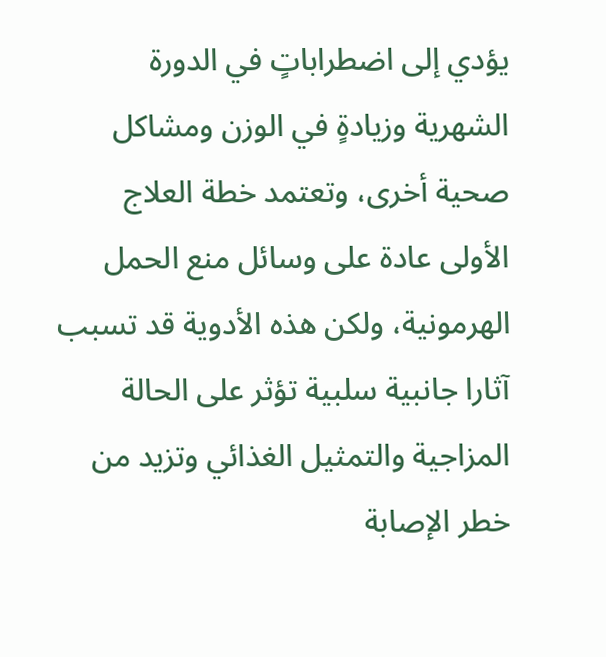يؤدي إلى اضطراباتٍ في الدورة الشهرية وزيادةٍ في الوزن ومشاكل صحية أخرى، وتعتمد خطة العلاج الأولى عادة على وسائل منع الحمل الهرمونية، ولكن هذه الأدوية قد تسبب آثارا جانبية سلبية تؤثر على الحالة المزاجية والتمثيل الغذائي وتزيد من خطر الإصابة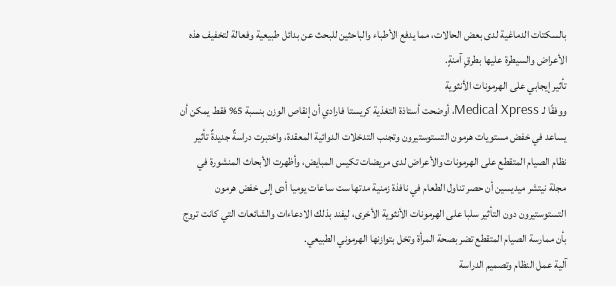بالسكتات الدماغية لدى بعض الحالات، مما يدفع الأطباء والباحثين للبحث عن بدائل طبيعية وفعالة لتخفيف هذه الأعراض والسيطرة عليها بطرقٍ آمنةٍ.
تأثير إيجابي على الهرمونات الأنثوية
ووفقًا لـ Medical Xpress، أوضحت أستاذة التغذية كريستا فارادي أن إنقاص الوزن بنسبة 5% فقط يمكن أن يساعد في خفض مستويات هرمون التستوستيرون وتجنب التدخلات الدوائية المعقدة، واختبرت دراسةٌ جديدةٌ تأثير نظام الصيام المتقطع على الهرمونات والأعراض لدى مريضات تكيس المبايض، وأظهرت الأبحاث المنشورة في مجلة نيتشر ميديسين أن حصر تناول الطعام في نافذة زمنية مدتها ست ساعات يوميا أدى إلى خفض هرمون التستوستيرون دون التأثير سلبا على الهرمونات الأنثوية الأخرى، ليفند بذلك الادعاءات والشائعات التي كانت تروج بأن ممارسة الصيام المتقطع تضر بصحة المرأة وتخل بتوازنها الهرموني الطبيعي.
آلية عمل النظام وتصميم الدراسة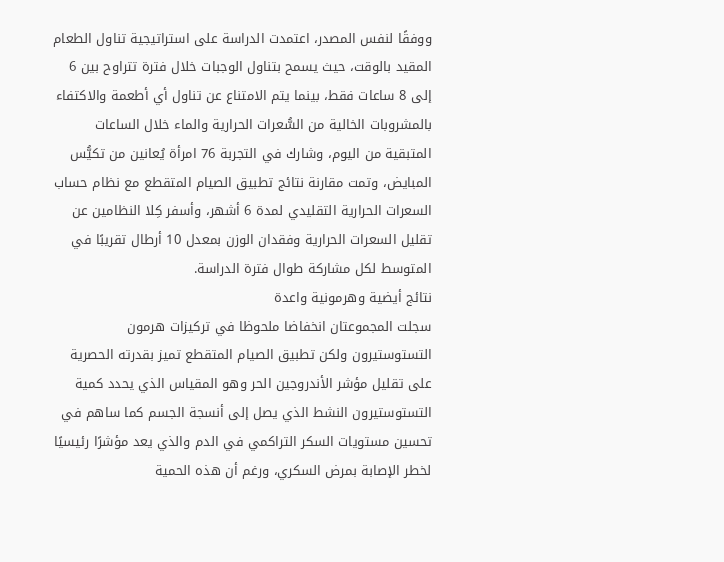ووفقًا لنفس المصدر، اعتمدت الدراسة على استراتيجية تناول الطعام المقيد بالوقت، حيث يسمح بتناول الوجبات خلال فترة تتراوح بين 6 إلى 8 ساعات فقط، بينما يتم الامتناع عن تناول أي أطعمة والاكتفاء بالمشروبات الخالية من السُّعرات الحرارية والماء خلال الساعات المتبقية من اليوم، وشارك في التجربة 76 امرأة يُعانين من تكيُّس المبايض، وتمت مقارنة نتائج تطبيق الصيام المتقطع مع نظام حساب السعرات الحرارية التقليدي لمدة 6 أشهر، وأسفر كِلا النظامين عن تقليل السعرات الحرارية وفقدان الوزن بمعدل 10 أرطال تقريبًا في المتوسط لكل مشاركة طوال فترة الدراسة.
نتائج أيضية وهرمونية واعدة
سجلت المجموعتان انخفاضا ملحوظا في تركيزات هرمون التستوستيرون ولكن تطبيق الصيام المتقطع تميز بقدرته الحصرية على تقليل مؤشر الأندروجين الحر وهو المقياس الذي يحدد كمية التستوستيرون النشط الذي يصل إلى أنسجة الجسم كما ساهم في تحسين مستويات السكر التراكمي في الدم والذي يعد مؤشرًا رئيسيًا لخطر الإصابة بمرض السكري، ورغم أن هذه الحمية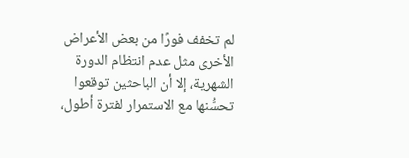لم تخفف فورًا من بعض الأعراض الأخرى مثل عدم انتظام الدورة الشهرية، إلا أن الباحثين توقعوا تحسُّنها مع الاستمرار لفترة أطول،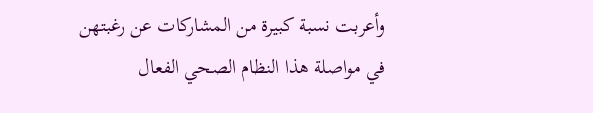وأعربت نسبة كبيرة من المشاركات عن رغبتهن في مواصلة هذا النظام الصحي الفعال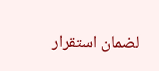لضمان استقرار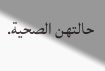حالتهن الصحية.